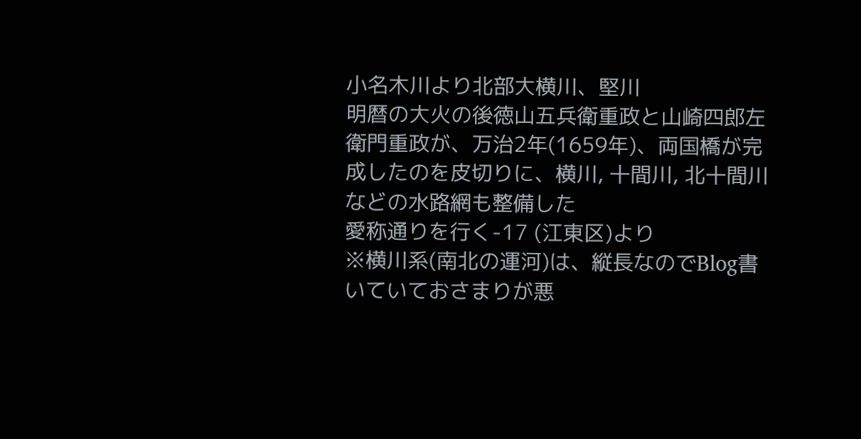小名木川より北部大横川、堅川
明暦の大火の後徳山五兵衛重政と山崎四郎左衛門重政が、万治2年(1659年)、両国橋が完成したのを皮切りに、横川, 十間川, 北十間川などの水路網も整備した
愛称通りを行く-17 (江東区)より
※横川系(南北の運河)は、縦長なのでBlog書いていておさまりが悪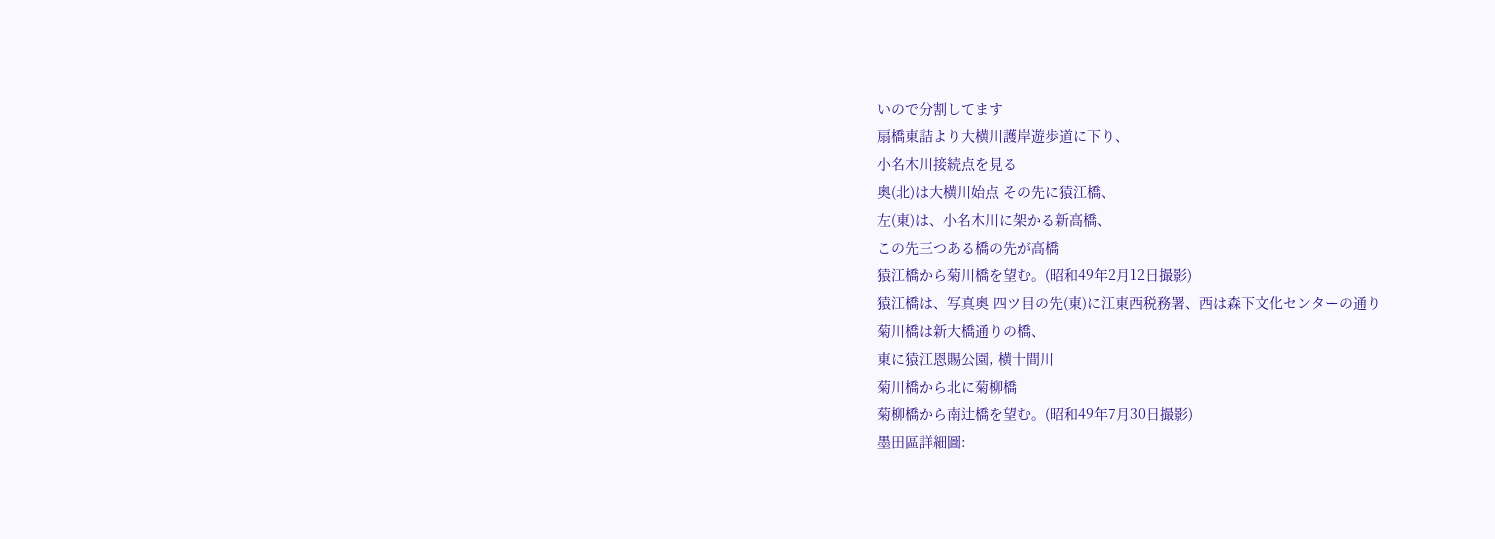いので分割してます
扇橋東詰より大横川護岸遊歩道に下り、
小名木川接続点を見る
奥(北)は大横川始点 その先に猿江橋、
左(東)は、小名木川に架かる新高橋、
この先三つある橋の先が高橋
猿江橋から菊川橋を望む。(昭和49年2月12日撮影)
猿江橋は、写真奥 四ツ目の先(東)に江東西税務署、西は森下文化センターの通り
菊川橋は新大橋通りの橋、
東に猿江恩賜公園, 横十間川
菊川橋から北に菊柳橋
菊柳橋から南辻橋を望む。(昭和49年7月30日撮影)
墨田區詳細圖: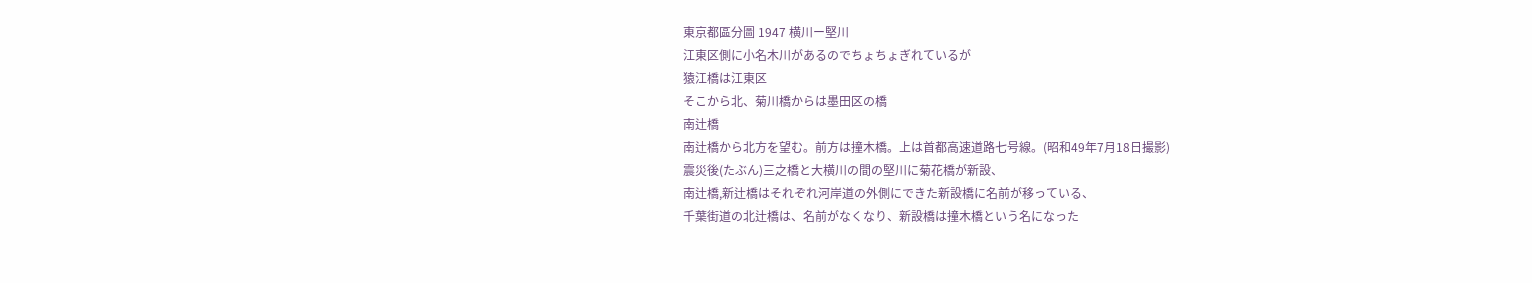東京都區分圖 1947 横川ー堅川
江東区側に小名木川があるのでちょちょぎれているが
猿江橋は江東区
そこから北、菊川橋からは墨田区の橋
南辻橋
南辻橋から北方を望む。前方は撞木橋。上は首都高速道路七号線。(昭和49年7月18日撮影)
震災後(たぶん)三之橋と大横川の間の堅川に菊花橋が新設、
南辻橋,新辻橋はそれぞれ河岸道の外側にできた新設橋に名前が移っている、
千葉街道の北辻橋は、名前がなくなり、新設橋は撞木橋という名になった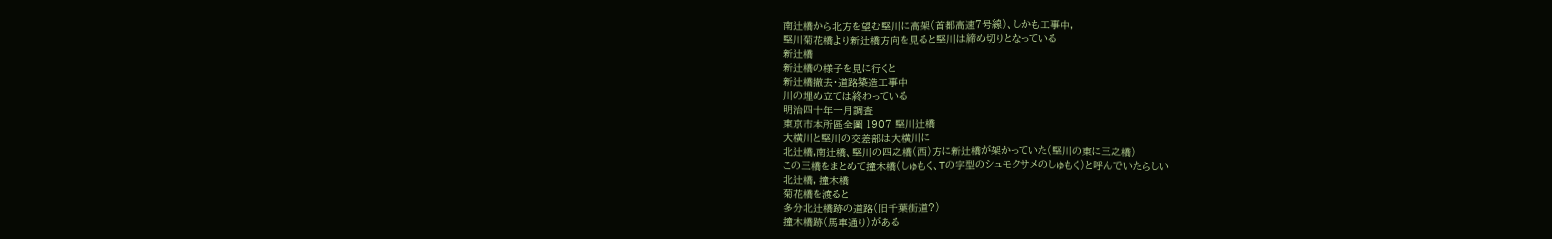南辻橋から北方を望む堅川に高架(首都高速7号線)、しかも工事中,
堅川菊花橋より新辻橋方向を見ると堅川は締め切りとなっている
新辻橋
新辻橋の様子を見に行くと
新辻橋撤去・道路築造工事中
川の埋め立ては終わっている
明治四十年一月調査
東京市本所區全圖 1907 堅川辻橋
大横川と堅川の交差部は大横川に
北辻橋,南辻橋、堅川の四之橋(西)方に新辻橋が架かっていた(堅川の東に三之橋)
この三橋をまとめて撞木橋(しゅもく、Tの字型のシュモクサメのしゅもく)と呼んでいたらしい
北辻橋, 撞木橋
菊花橋を渡ると
多分北辻橋跡の道路(旧千葉街道?)
撞木橋跡(馬車通り)がある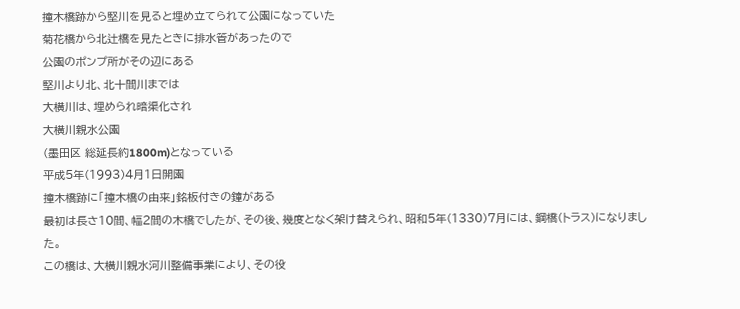撞木橋跡から堅川を見ると埋め立てられて公園になっていた
菊花橋から北辻橋を見たときに排水管があったので
公園のポンプ所がその辺にある
堅川より北、北十間川までは
大横川は、埋められ暗渠化され
大横川親水公園
(墨田区 総延長約1800m)となっている
平成5年(1993)4月1日開園
撞木橋跡に「撞木橋の由来」銘板付きの鐘がある
最初は長さ10間、幅2間の木橋でしたが、その後、幾度となく架け替えられ、昭和5年(1330)7月には、鋼橋(トラス)になりました。
この橋は、大横川親水河川整備事業により、その役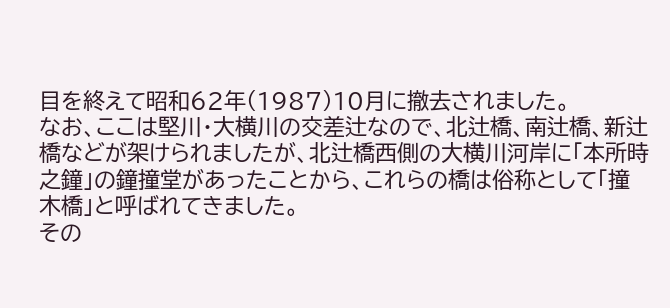目を終えて昭和62年(1987)10月に撤去されました。
なお、ここは堅川・大横川の交差辻なので、北辻橋、南辻橋、新辻橋などが架けられましたが、北辻橋西側の大横川河岸に「本所時之鐘」の鐘撞堂があったことから、これらの橋は俗称として「撞木橋」と呼ばれてきました。
その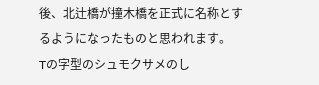後、北辻橋が撞木橋を正式に名称とするようになったものと思われます。
Tの字型のシュモクサメのし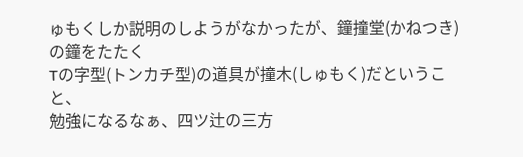ゅもくしか説明のしようがなかったが、鐘撞堂(かねつき)の鐘をたたく
Tの字型(トンカチ型)の道具が撞木(しゅもく)だということ、
勉強になるなぁ、四ツ辻の三方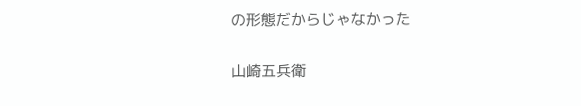の形態だからじゃなかった

山崎五兵衛